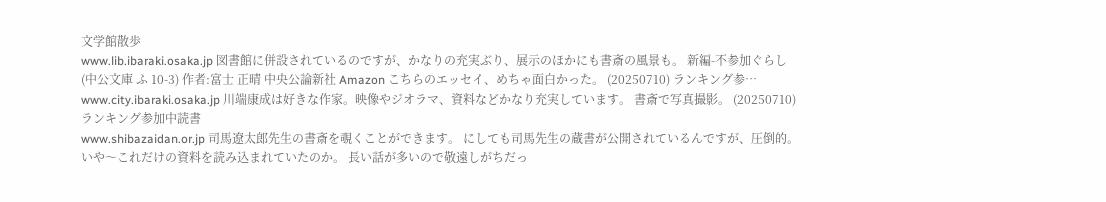文学館散歩
www.lib.ibaraki.osaka.jp 図書館に併設されているのですが、かなりの充実ぶり、展示のほかにも書斎の風景も。 新編-不参加ぐらし (中公文庫 ふ 10-3) 作者:富士 正晴 中央公論新社 Amazon こちらのエッセイ、めちゃ面白かった。 (20250710) ランキング参…
www.city.ibaraki.osaka.jp 川端康成は好きな作家。映像やジオラマ、資料などかなり充実しています。 書斎で写真撮影。 (20250710) ランキング参加中読書
www.shibazaidan.or.jp 司馬遼太郎先生の書斎を覗くことができます。 にしても司馬先生の蔵書が公開されているんですが、圧倒的。 いや〜これだけの資料を読み込まれていたのか。 長い話が多いので敬遠しがちだっ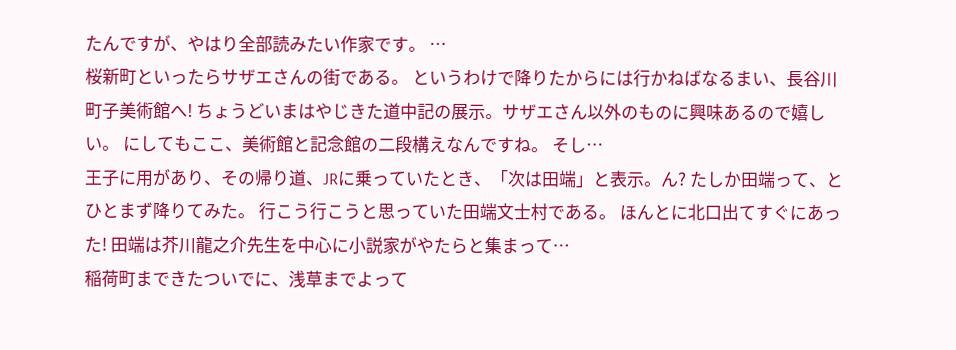たんですが、やはり全部読みたい作家です。 …
桜新町といったらサザエさんの街である。 というわけで降りたからには行かねばなるまい、長谷川町子美術館へ! ちょうどいまはやじきた道中記の展示。サザエさん以外のものに興味あるので嬉しい。 にしてもここ、美術館と記念館の二段構えなんですね。 そし…
王子に用があり、その帰り道、JRに乗っていたとき、「次は田端」と表示。ん? たしか田端って、とひとまず降りてみた。 行こう行こうと思っていた田端文士村である。 ほんとに北口出てすぐにあった! 田端は芥川龍之介先生を中心に小説家がやたらと集まって…
稲荷町まできたついでに、浅草までよって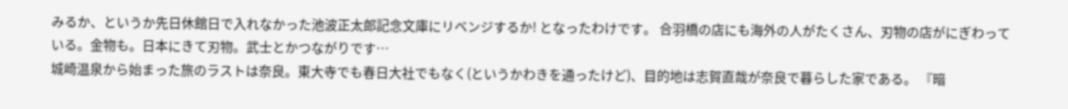みるか、というか先日休館日で入れなかった池波正太郎記念文庫にリベンジするか! となったわけです。 合羽橋の店にも海外の人がたくさん、刃物の店がにぎわっている。金物も。日本にきて刃物。武士とかつながりです…
城崎温泉から始まった旅のラストは奈良。東大寺でも春日大社でもなく(というかわきを通ったけど)、目的地は志賀直哉が奈良で暮らした家である。 『暗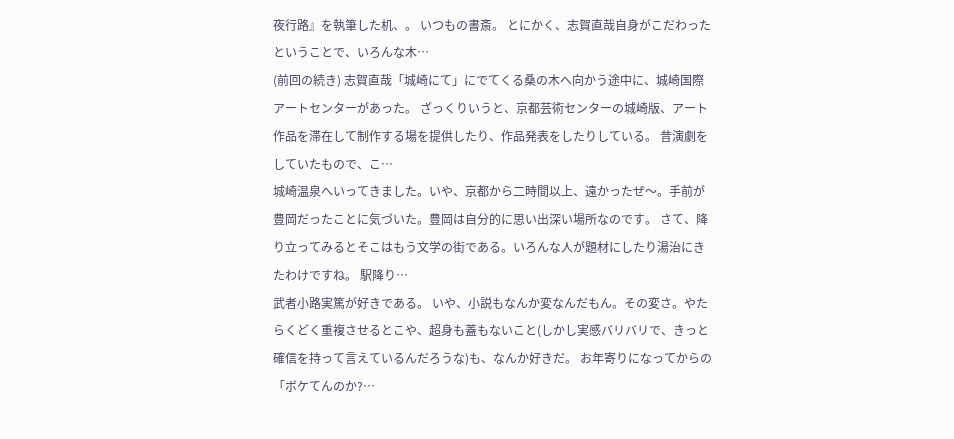夜行路』を執筆した机、。 いつもの書斎。 とにかく、志賀直哉自身がこだわったということで、いろんな木…
(前回の続き) 志賀直哉「城崎にて」にでてくる桑の木へ向かう途中に、城崎国際アートセンターがあった。 ざっくりいうと、京都芸術センターの城崎版、アート作品を滞在して制作する場を提供したり、作品発表をしたりしている。 昔演劇をしていたもので、こ…
城崎温泉へいってきました。いや、京都から二時間以上、遠かったぜ〜。手前が豊岡だったことに気づいた。豊岡は自分的に思い出深い場所なのです。 さて、降り立ってみるとそこはもう文学の街である。いろんな人が題材にしたり湯治にきたわけですね。 駅降り…
武者小路実篤が好きである。 いや、小説もなんか変なんだもん。その変さ。やたらくどく重複させるとこや、超身も蓋もないこと(しかし実感バリバリで、きっと確信を持って言えているんだろうな)も、なんか好きだ。 お年寄りになってからの「ボケてんのか?…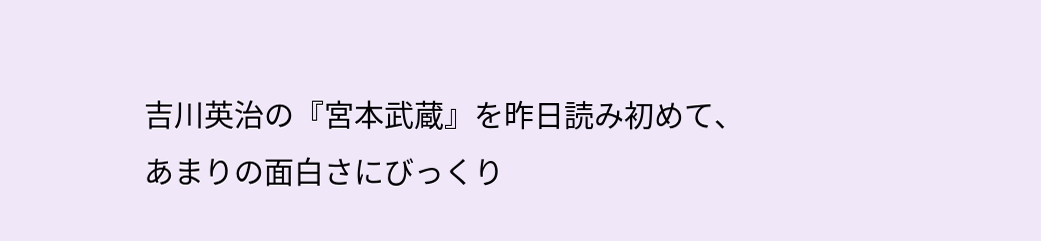吉川英治の『宮本武蔵』を昨日読み初めて、あまりの面白さにびっくり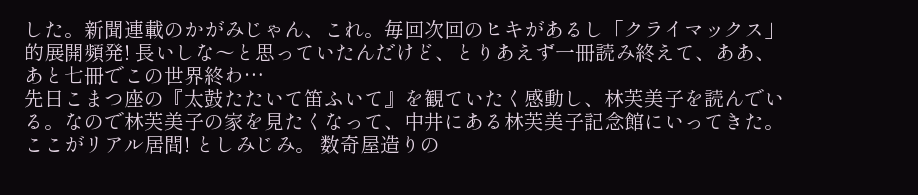した。新聞連載のかがみじゃん、これ。毎回次回のヒキがあるし「クライマックス」的展開頻発! 長いしな〜と思っていたんだけど、とりあえず一冊読み終えて、ああ、あと七冊でこの世界終わ…
先日こまつ座の『太鼓たたいて笛ふいて』を観ていたく感動し、林芙美子を読んでいる。なので林芙美子の家を見たくなって、中井にある林芙美子記念館にいってきた。 ここがリアル居間! としみじみ。 数奇屋造りの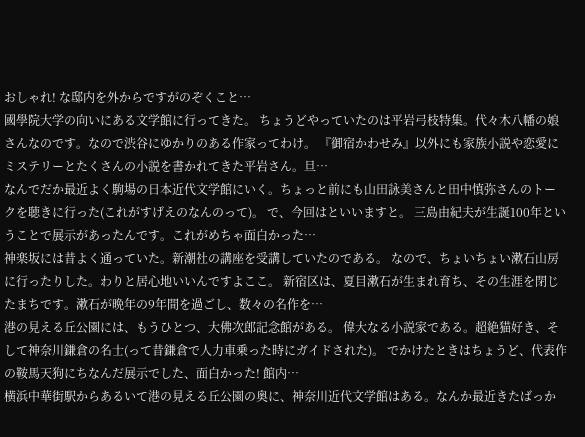おしゃれ! な邸内を外からですがのぞくこと…
國學院大学の向いにある文学館に行ってきた。 ちょうどやっていたのは平岩弓枝特集。代々木八幡の娘さんなのです。なので渋谷にゆかりのある作家ってわけ。 『御宿かわせみ』以外にも家族小説や恋愛にミステリーとたくさんの小説を書かれてきた平岩さん。旦…
なんでだか最近よく駒場の日本近代文学館にいく。ちょっと前にも山田詠美さんと田中慎弥さんのトークを聴きに行った(これがすげえのなんのって)。 で、今回はといいますと。 三島由紀夫が生誕100年ということで展示があったんです。これがめちゃ面白かった…
神楽坂には昔よく通っていた。新潮社の講座を受講していたのである。 なので、ちょいちょい漱石山房に行ったりした。わりと居心地いいんですよここ。 新宿区は、夏目漱石が生まれ育ち、その生涯を閉じたまちです。漱石が晩年の9年間を過ごし、数々の名作を…
港の見える丘公園には、もうひとつ、大佛次郎記念館がある。 偉大なる小説家である。超絶猫好き、そして神奈川鎌倉の名士(って昔鎌倉で人力車乗った時にガイドされた)。 でかけたときはちょうど、代表作の鞍馬天狗にちなんだ展示でした、面白かった! 館内…
横浜中華街駅からあるいて港の見える丘公園の奥に、神奈川近代文学館はある。なんか最近きたばっか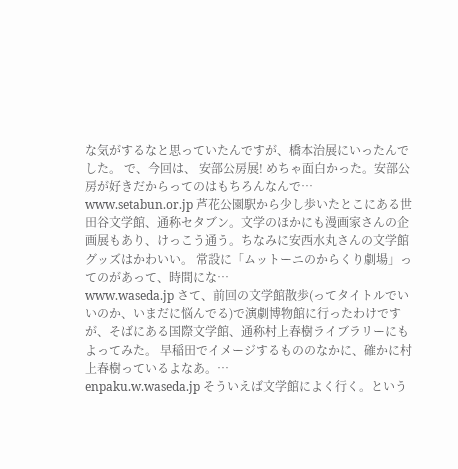な気がするなと思っていたんですが、橋本治展にいったんでした。 で、今回は、 安部公房展! めちゃ面白かった。安部公房が好きだからってのはもちろんなんで…
www.setabun.or.jp 芦花公園駅から少し歩いたとこにある世田谷文学館、通称セタブン。文学のほかにも漫画家さんの企画展もあり、けっこう通う。ちなみに安西水丸さんの文学館グッズはかわいい。 常設に「ムットーニのからくり劇場」ってのがあって、時間にな…
www.waseda.jp さて、前回の文学館散歩(ってタイトルでいいのか、いまだに悩んでる)で演劇博物館に行ったわけですが、そばにある国際文学館、通称村上春樹ライブラリーにもよってみた。 早稲田でイメージするもののなかに、確かに村上春樹っているよなあ。…
enpaku.w.waseda.jp そういえば文学館によく行く。という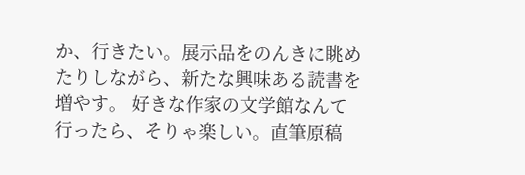か、行きたい。展示品をのんきに眺めたりしながら、新たな興味ある読書を増やす。 好きな作家の文学館なんて行ったら、そりゃ楽しい。直筆原稿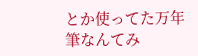とか使ってた万年筆なんてみ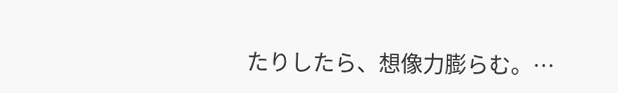たりしたら、想像力膨らむ。…